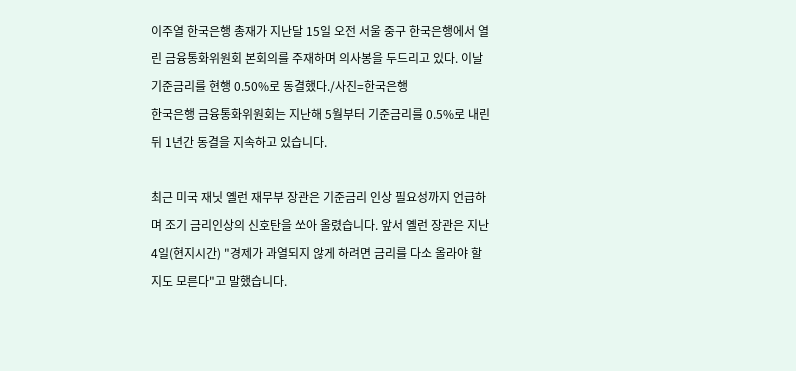이주열 한국은행 총재가 지난달 15일 오전 서울 중구 한국은행에서 열린 금융통화위원회 본회의를 주재하며 의사봉을 두드리고 있다. 이날 기준금리를 현행 0.50%로 동결했다./사진=한국은행
한국은행 금융통화위원회는 지난해 5월부터 기준금리를 0.5%로 내린 뒤 1년간 동결을 지속하고 있습니다.

최근 미국 재닛 옐런 재무부 장관은 기준금리 인상 필요성까지 언급하며 조기 금리인상의 신호탄을 쏘아 올렸습니다. 앞서 옐런 장관은 지난 4일(현지시간) "경제가 과열되지 않게 하려면 금리를 다소 올라야 할지도 모른다"고 말했습니다.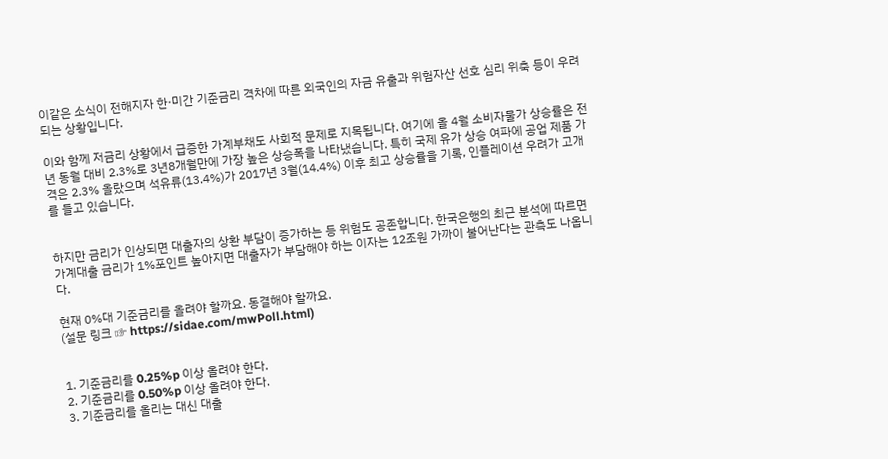이같은 소식이 전해지자 한·미간 기준금리 격차에 따른 외국인의 자금 유출과 위험자산 선호 심리 위축 등이 우려되는 상황입니다.

이와 함께 저금리 상황에서 급증한 가계부채도 사회적 문제로 지목됩니다. 여기에 올 4월 소비자물가 상승률은 전년 동월 대비 2.3%로 3년8개월만에 가장 높은 상승폭을 나타냈습니다. 특히 국제 유가 상승 여파에 공업 제품 가격은 2.3% 올랐으며 석유류(13.4%)가 2017년 3월(14.4%) 이후 최고 상승률을 기록, 인플레이션 우려가 고개를 들고 있습니다.


하지만 금리가 인상되면 대출자의 상환 부담이 증가하는 등 위험도 공존합니다. 한국은행의 최근 분석에 따르면 가계대출 금리가 1%포인트 높아지면 대출자가 부담해야 하는 이자는 12조원 가까이 불어난다는 관측도 나옵니다.

현재 0%대 기준금리를 올려야 할까요. 동결해야 할까요.
(설문 링크 ☞ https://sidae.com/mwPoll.html)


1. 기준금리를 0.25%p 이상 올려야 한다.
2. 기준금리를 0.50%p 이상 올려야 한다.
3. 기준금리를 올리는 대신 대출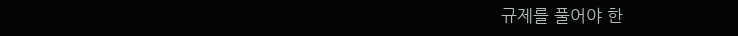규제를 풀어야 한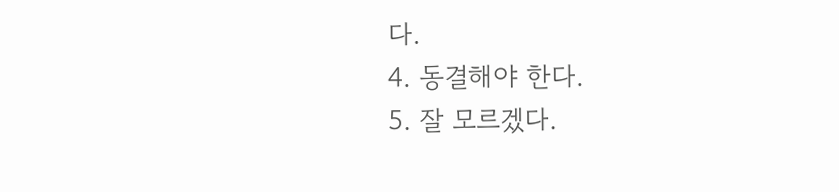다.
4. 동결해야 한다.
5. 잘 모르겠다.